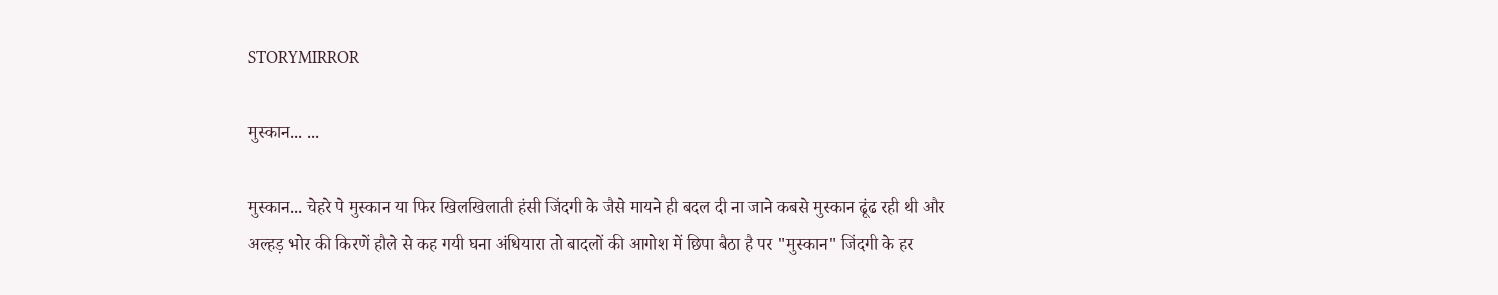STORYMIRROR

मुस्कान... ...

मुस्कान... चेहरे पे मुस्कान या फिर खिलखिलाती हंसी जिंदगी के जैसे मायने ही बदल दी ना जाने कबसे मुस्कान ढूंढ रही थी और अल्हड़ भोर की किरणें हौले से कह गयी घना अंधियारा तो बादलों की आगोश में छिपा बैठा है पर "मुस्कान" जिंदगी के हर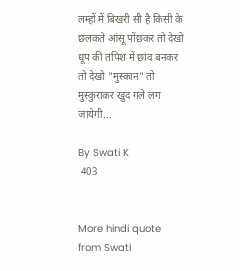लम्हों में बिखरी सी है किसी के छलकते आंसू पोंछकर तो देखो धूप की तपिश में छांव बनकर तो देखो "मुस्कान" तो मुस्कुराकर खुद गले लग जायेगी...

By Swati K
 403


More hindi quote from Swati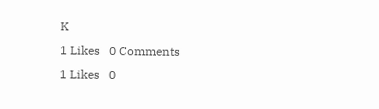K
1 Likes   0 Comments
1 Likes   0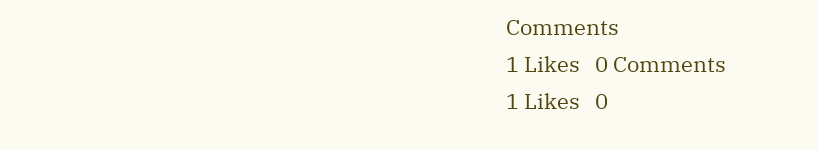Comments
1 Likes   0 Comments
1 Likes   0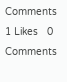Comments
1 Likes   0 Comments